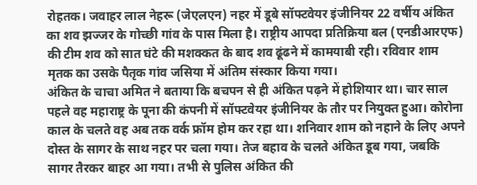रोहतक। जवाहर लाल नेहरू (जेएलएन) नहर में डूबे सॉफ्टवेयर इंजीनियर 22 वर्षीय अंकित का शव झज्जर के गोच्छी गांव के पास मिला है। राष्ट्रीय आपदा प्रतिक्रिया बल (एनडीआरएफ) की टीम शव को सात घंटे की मशक्कत के बाद शव ढूंढने में कामयाबी रही। रविवार शाम मृतक का उसके पैतृक गांव जसिया में अंतिम संस्कार किया गया।
अंकित के चाचा अमित ने बताया कि बचपन से ही अंकित पढ़ने में होशियार था। चार साल पहले वह महाराष्ट्र के पूना की कंपनी में सॉफ्टवेयर इंजीनियर के तौर पर नियुक्त हुआ। कोरोना काल के चलते वह अब तक वर्क फ्रॉम होम कर रहा था। शनिवार शाम को नहाने के लिए अपने दोस्त के सागर के साथ नहर पर चला गया। तेज बहाव के चलते अंकित डूब गया, जबकि सागर तैरकर बाहर आ गया। तभी से पुलिस अंकित की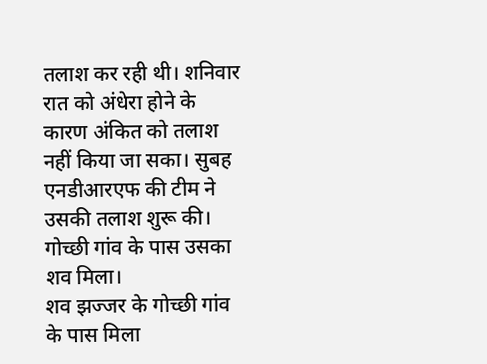तलाश कर रही थी। शनिवार रात को अंधेरा होने के कारण अंकित को तलाश नहीं किया जा सका। सुबह एनडीआरएफ की टीम ने उसकी तलाश शुरू की। गोच्छी गांव के पास उसका शव मिला।
शव झज्जर के गोच्छी गांव के पास मिला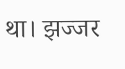था। झज्जर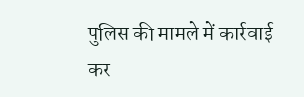पुलिस की मामले में कार्रवाई कर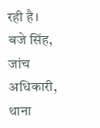रही है।
बजे सिंह, जांच अधिकारी, थाना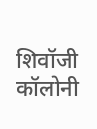शिवॉजी कॉलोनी